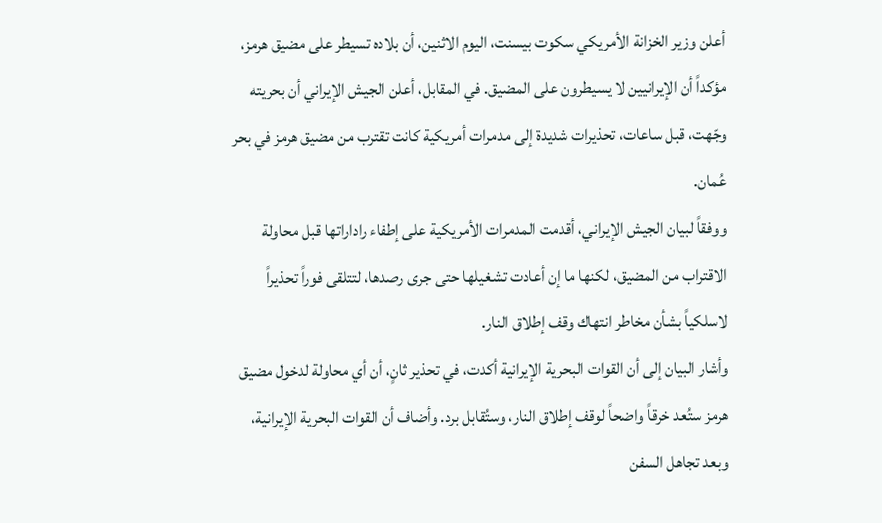أعلن وزير الخزانة الأمريكي سكوت بيسنت، اليوم الاثنين، أن بلاده تسيطر على مضيق هرمز، مؤكداً أن الإيرانيين لا يسيطرون على المضيق. في المقابل، أعلن الجيش الإيراني أن بحريته وجّهت، قبل ساعات، تحذيرات شديدة إلى مدمرات أمريكية كانت تقترب من مضيق هرمز في بحر عُمان.
ووفقاً لبيان الجيش الإيراني، أقدمت المدمرات الأمريكية على إطفاء راداراتها قبل محاولة الاقتراب من المضيق، لكنها ما إن أعادت تشغيلها حتى جرى رصدها، لتتلقى فوراً تحذيراً لاسلكياً بشأن مخاطر انتهاك وقف إطلاق النار.
وأشار البيان إلى أن القوات البحرية الإيرانية أكدت، في تحذير ثانٍ، أن أي محاولة لدخول مضيق هرمز ستُعد خرقاً واضحاً لوقف إطلاق النار، وستُقابل برد. وأضاف أن القوات البحرية الإيرانية، وبعد تجاهل السفن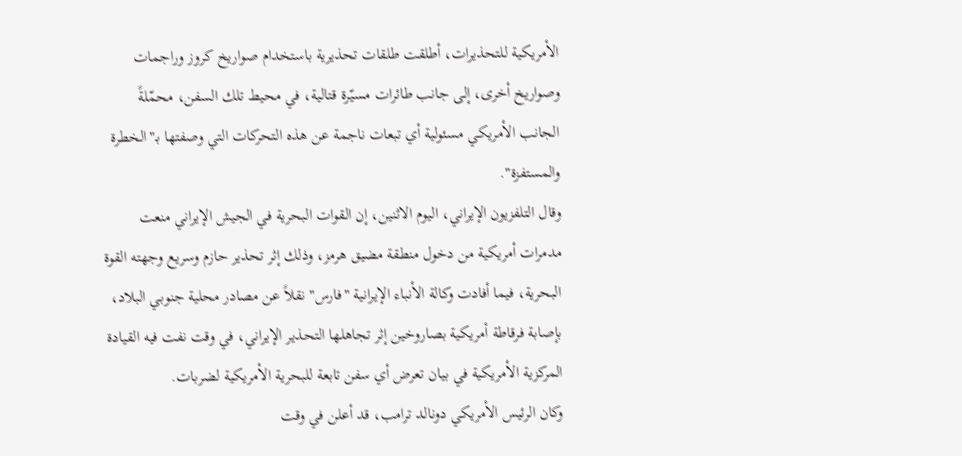الأمريكية للتحذيرات، أطلقت طلقات تحذيرية باستخدام صواريخ كروز وراجمات وصواريخ أخرى، إلى جانب طائرات مسيّرة قتالية، في محيط تلك السفن، محمّلةً الجانب الأمريكي مسئولية أي تبعات ناجمة عن هذه التحركات التي وصفتها بـ"الخطرة والمستفزة".
وقال التلفزيون الإيراني، اليوم الاثنين، إن القوات البحرية في الجيش الإيراني منعت مدمرات أمريكية من دخول منطقة مضيق هرمز، وذلك إثر تحذير حازم وسريع وجهته القوة البحرية، فيما أفادت وكالة الأنباء الإيرانية "فارس" نقلاً عن مصادر محلية جنوبي البلاد، بإصابة فرقاطة أمريكية بصاروخين إثر تجاهلها التحذير الإيراني، في وقت نفت فيه القيادة المركزية الأمريكية في بيان تعرض أي سفن تابعة للبحرية الأمريكية لضربات.
وكان الرئيس الأمريكي دونالد ترامب، قد أعلن في وقت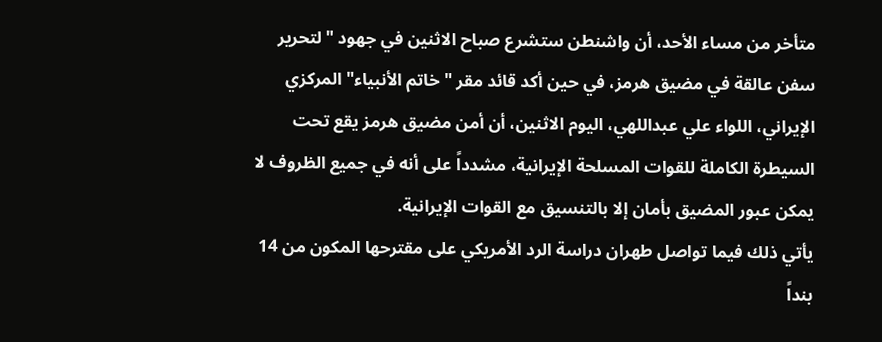متأخر من مساء الأحد، أن واشنطن ستشرع صباح الاثنين في جهود "لتحرير سفن عالقة في مضيق هرمز، في حين أكد قائد مقر "خاتم الأنبياء" المركزي الإيراني، اللواء علي عبداللهي، اليوم الاثنين، أن أمن مضيق هرمز يقع تحت السيطرة الكاملة للقوات المسلحة الإيرانية، مشدداً على أنه في جميع الظروف لا يمكن عبور المضيق بأمان إلا بالتنسيق مع القوات الإيرانية.
يأتي ذلك فيما تواصل طهران دراسة الرد الأمريكي على مقترحها المكون من 14 بنداً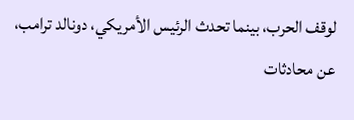لوقف الحرب، بينما تحدث الرئيس الأمريكي، دونالد ترامب، عن محادثات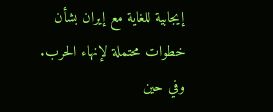إيجابية للغاية مع إيران بشأن خطوات محتملة لإنهاء الحرب. وفي حين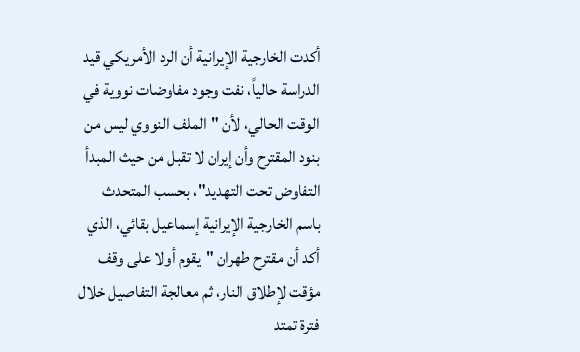أكدت الخارجية الإيرانية أن الرد الأمريكي قيد الدراسة حالياً، نفت وجود مفاوضات نووية في الوقت الحالي، لأن "الملف النووي ليس من بنود المقترح وأن إيران لا تقبل من حيث المبدأ التفاوض تحت التهديد"، بحسب المتحدث باسم الخارجية الإيرانية إسماعيل بقائي، الذي أكد أن مقترح طهران "يقوم أولا على وقف مؤقت لإطلاق النار، ثم معالجة التفاصيل خلال فترة تمتد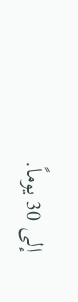إلى 30 يوماً.